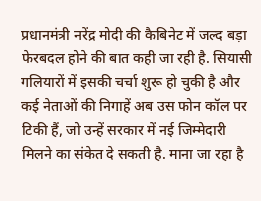प्रधानमंत्री नरेंद्र मोदी की कैबिनेट में जल्द बड़ा फेरबदल होने की बात कही जा रही है. सियासी गलियारों में इसकी चर्चा शुरू हो चुकी है और कई नेताओं की निगाहें अब उस फोन कॉल पर टिकी हैं, जो उन्हें सरकार में नई जिम्मेदारी मिलने का संकेत दे सकती है. माना जा रहा है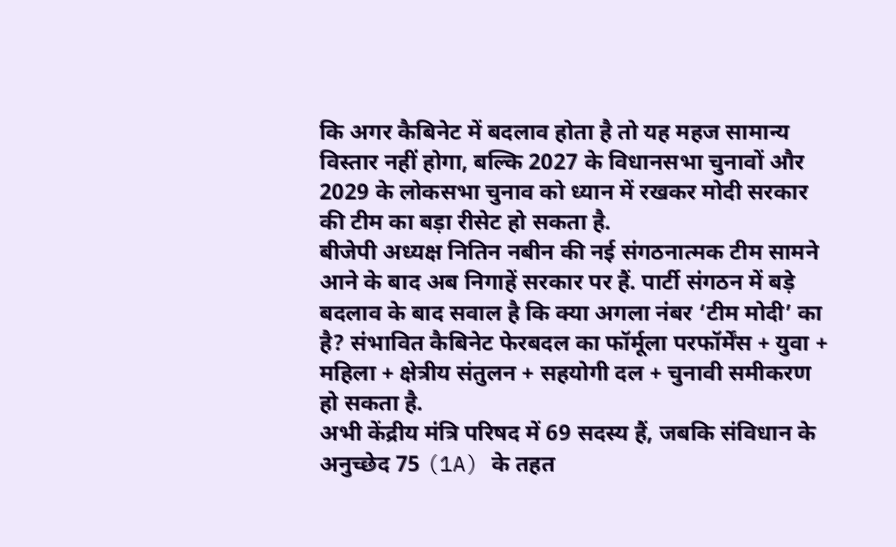कि अगर कैबिनेट में बदलाव होता है तो यह महज सामान्य विस्तार नहीं होगा, बल्कि 2027 के विधानसभा चुनावों और 2029 के लोकसभा चुनाव को ध्यान में रखकर मोदी सरकार की टीम का बड़ा रीसेट हो सकता है.
बीजेपी अध्यक्ष नितिन नबीन की नई संगठनात्मक टीम सामने आने के बाद अब निगाहें सरकार पर हैं. पार्टी संगठन में बड़े बदलाव के बाद सवाल है कि क्या अगला नंबर ‘टीम मोदी’ का है? संभावित कैबिनेट फेरबदल का फॉर्मूला परफॉर्मेंस + युवा + महिला + क्षेत्रीय संतुलन + सहयोगी दल + चुनावी समीकरण हो सकता है.
अभी केंद्रीय मंत्रि परिषद में 69 सदस्य हैं, जबकि संविधान के अनुच्छेद 75 (1A) के तहत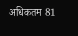अधिकतम 81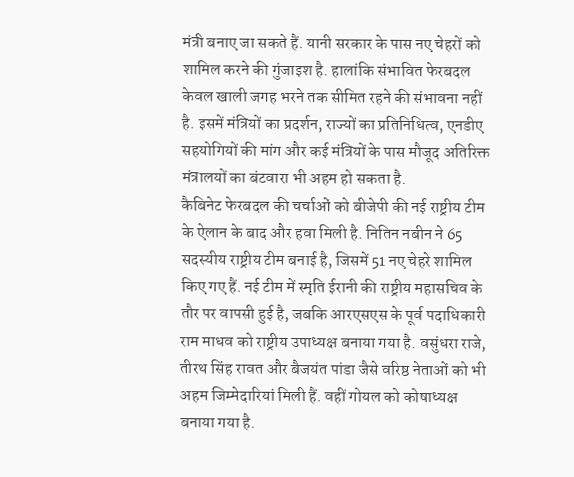मंत्री बनाए जा सकते हैं. यानी सरकार के पास नए चेहरों को शामिल करने की गुंजाइश है. हालांकि संभावित फेरबदल केवल खाली जगह भरने तक सीमित रहने की संभावना नहीं है. इसमें मंत्रियों का प्रदर्शन, राज्यों का प्रतिनिधित्व, एनडीए सहयोगियों की मांग और कई मंत्रियों के पास मौजूद अतिरिक्त मंत्रालयों का बंटवारा भी अहम हो सकता है.
कैबिनेट फेरबदल की चर्चाओं को बीजेपी की नई राष्ट्रीय टीम के ऐलान के बाद और हवा मिली है. नितिन नबीन ने 65 सदस्यीय राष्ट्रीय टीम बनाई है, जिसमें 51 नए चेहरे शामिल किए गए हैं. नई टीम में स्मृति ईरानी की राष्ट्रीय महासचिव के तौर पर वापसी हुई है, जबकि आरएसएस के पूर्व पदाधिकारी राम माधव को राष्ट्रीय उपाध्यक्ष बनाया गया है. वसुंधरा राजे, तीरथ सिंह रावत और बैजयंत पांडा जैसे वरिष्ठ नेताओं को भी अहम जिम्मेदारियां मिली हैं. वहीं गोयल को कोषाध्यक्ष बनाया गया है.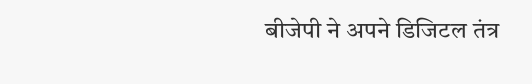बीजेपी ने अपने डिजिटल तंत्र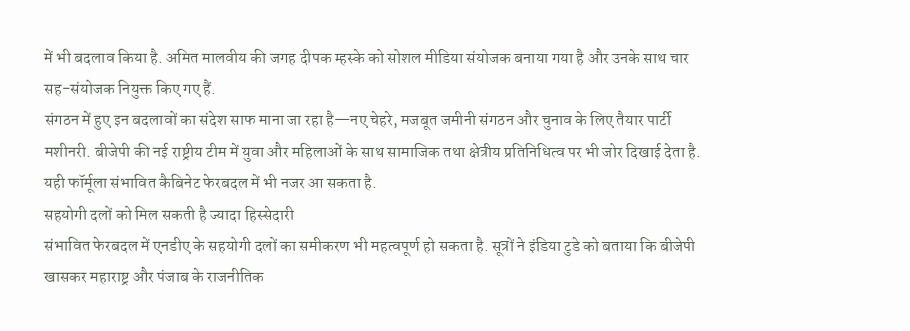में भी बदलाव किया है. अमित मालवीय की जगह दीपक म्हस्के को सोशल मीडिया संयोजक बनाया गया है और उनके साथ चार सह-संयोजक नियुक्त किए गए हैं.
संगठन में हुए इन बदलावों का संदेश साफ माना जा रहा है—नए चेहरे, मजबूत जमीनी संगठन और चुनाव के लिए तैयार पार्टी मशीनरी. बीजेपी की नई राष्ट्रीय टीम में युवा और महिलाओं के साथ सामाजिक तथा क्षेत्रीय प्रतिनिधित्व पर भी जोर दिखाई देता है. यही फॉर्मूला संभावित कैबिनेट फेरबदल में भी नजर आ सकता है.
सहयोगी दलों को मिल सकती है ज्यादा हिस्सेदारी
संभावित फेरबदल में एनडीए के सहयोगी दलों का समीकरण भी महत्वपूर्ण हो सकता है. सूत्रों ने इंडिया टुडे को बताया कि बीजेपी खासकर महाराष्ट्र और पंजाब के राजनीतिक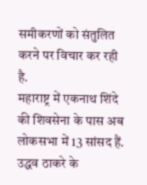समीकरणों को संतुलित करने पर विचार कर रही है.
महाराष्ट्र में एकनाथ शिंदे की शिवसेना के पास अब लोकसभा में 13 सांसद हैं. उद्धव ठाकरे के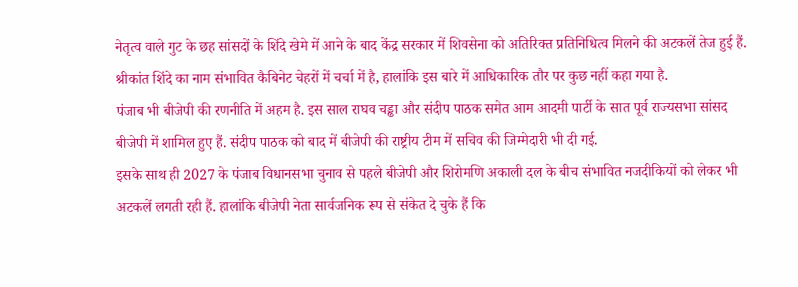नेतृत्व वाले गुट के छह सांसदों के शिंदे खेमे में आने के बाद केंद्र सरकार में शिवसेना को अतिरिक्त प्रतिनिधित्व मिलने की अटकलें तेज हुई हैं. श्रीकांत शिंदे का नाम संभावित कैबिनेट चेहरों में चर्चा में है, हालांकि इस बारे में आधिकारिक तौर पर कुछ नहीं कहा गया है.
पंजाब भी बीजेपी की रणनीति में अहम है. इस साल राघव चड्ढा और संदीप पाठक समेत आम आदमी पार्टी के सात पूर्व राज्यसभा सांसद बीजेपी में शामिल हुए हैं. संदीप पाठक को बाद में बीजेपी की राष्ट्रीय टीम में सचिव की जिम्मेदारी भी दी गई.
इसके साथ ही 2027 के पंजाब विधानसभा चुनाव से पहले बीजेपी और शिरोमणि अकाली दल के बीच संभावित नजदीकियों को लेकर भी अटकलें लगती रही हैं. हालांकि बीजेपी नेता सार्वजनिक रूप से संकेत दे चुके हैं कि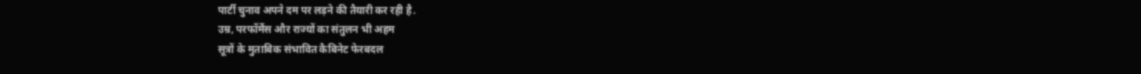पार्टी चुनाव अपने दम पर लड़ने की तैयारी कर रही है.
उम्र, परफॉर्मेंस और राज्यों का संतुलन भी अहम
सूत्रों के मुताबिक संभावित कैबिनेट फेरबदल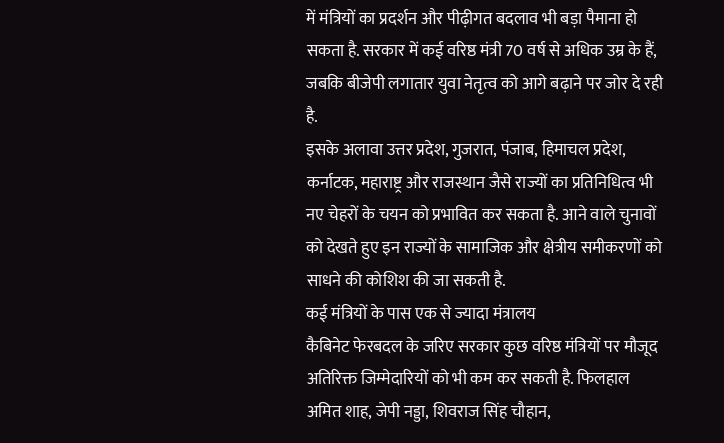में मंत्रियों का प्रदर्शन और पीढ़ीगत बदलाव भी बड़ा पैमाना हो सकता है. सरकार में कई वरिष्ठ मंत्री 70 वर्ष से अधिक उम्र के हैं, जबकि बीजेपी लगातार युवा नेतृत्व को आगे बढ़ाने पर जोर दे रही है.
इसके अलावा उत्तर प्रदेश, गुजरात, पंजाब, हिमाचल प्रदेश, कर्नाटक, महाराष्ट्र और राजस्थान जैसे राज्यों का प्रतिनिधित्व भी नए चेहरों के चयन को प्रभावित कर सकता है. आने वाले चुनावों को देखते हुए इन राज्यों के सामाजिक और क्षेत्रीय समीकरणों को साधने की कोशिश की जा सकती है.
कई मंत्रियों के पास एक से ज्यादा मंत्रालय
कैबिनेट फेरबदल के जरिए सरकार कुछ वरिष्ठ मंत्रियों पर मौजूद अतिरिक्त जिम्मेदारियों को भी कम कर सकती है. फिलहाल अमित शाह, जेपी नड्डा, शिवराज सिंह चौहान,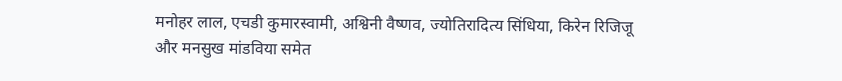मनोहर लाल, एचडी कुमारस्वामी, अश्विनी वैष्णव, ज्योतिरादित्य सिंधिया, किरेन रिजिजू और मनसुख मांडविया समेत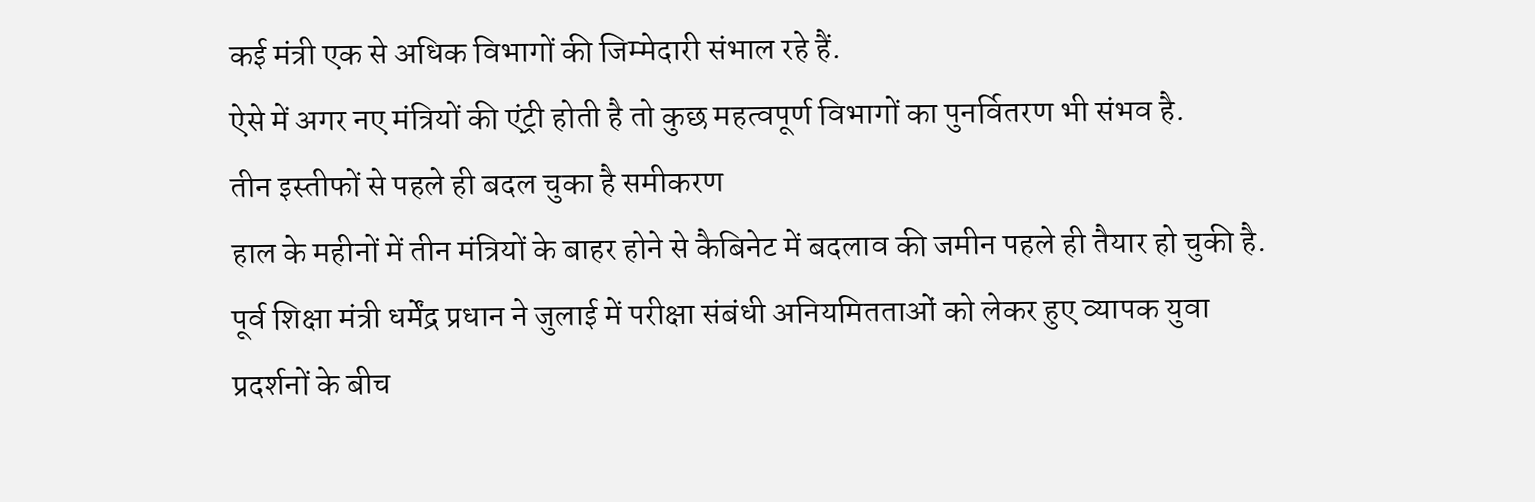कई मंत्री एक से अधिक विभागों की जिम्मेदारी संभाल रहे हैं.
ऐसे में अगर नए मंत्रियों की एंट्री होती है तो कुछ महत्वपूर्ण विभागों का पुनर्वितरण भी संभव है.
तीन इस्तीफों से पहले ही बदल चुका है समीकरण
हाल के महीनों में तीन मंत्रियों के बाहर होने से कैबिनेट में बदलाव की जमीन पहले ही तैयार हो चुकी है. पूर्व शिक्षा मंत्री धर्मेंद्र प्रधान ने जुलाई में परीक्षा संबंधी अनियमितताओं को लेकर हुए व्यापक युवा प्रदर्शनों के बीच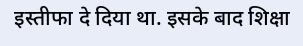इस्तीफा दे दिया था. इसके बाद शिक्षा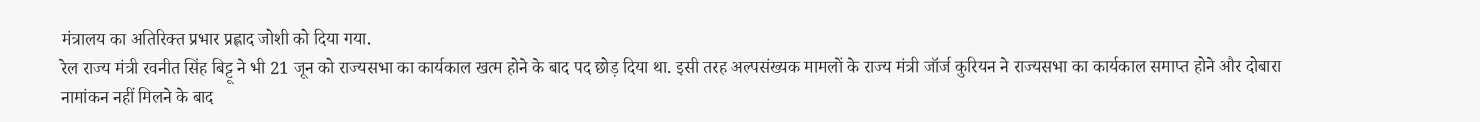मंत्रालय का अतिरिक्त प्रभार प्रह्लाद जोशी को दिया गया.
रेल राज्य मंत्री रवनीत सिंह बिट्टू ने भी 21 जून को राज्यसभा का कार्यकाल खत्म होने के बाद पद छोड़ दिया था. इसी तरह अल्पसंख्यक मामलों के राज्य मंत्री जॉर्ज कुरियन ने राज्यसभा का कार्यकाल समाप्त होने और दोबारा नामांकन नहीं मिलने के बाद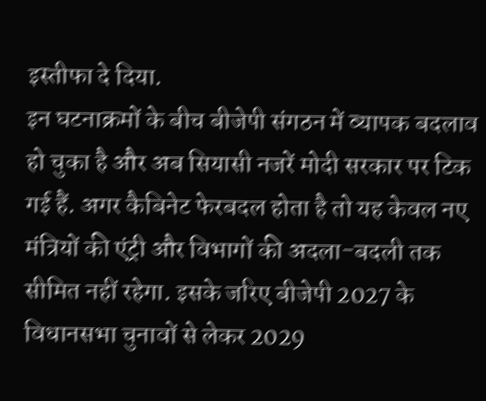इस्तीफा दे दिया.
इन घटनाक्रमों के बीच बीजेपी संगठन में व्यापक बदलाव हो चुका है और अब सियासी नजरें मोदी सरकार पर टिक गई हैं. अगर कैबिनेट फेरबदल होता है तो यह केवल नए मंत्रियों की एंट्री और विभागों की अदला-बदली तक सीमित नहीं रहेगा. इसके जरिए बीजेपी 2027 के विधानसभा चुनावों से लेकर 2029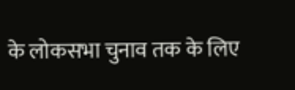के लोकसभा चुनाव तक के लिए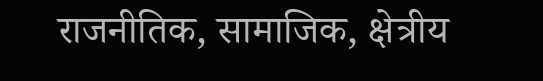राजनीतिक, सामाजिक, क्षेत्रीय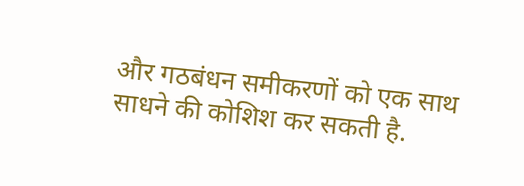और गठबंधन समीकरणों को एक साथ साधने की कोशिश कर सकती है.